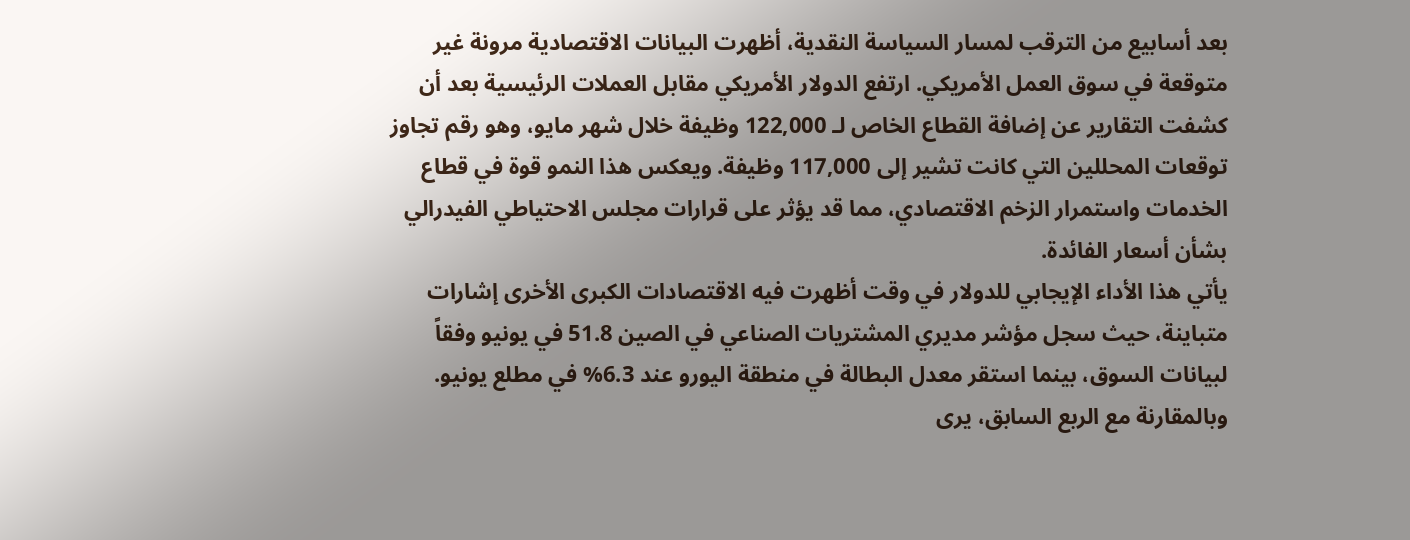بعد أسابيع من الترقب لمسار السياسة النقدية، أظهرت البيانات الاقتصادية مرونة غير متوقعة في سوق العمل الأمريكي. ارتفع الدولار الأمريكي مقابل العملات الرئيسية بعد أن كشفت التقارير عن إضافة القطاع الخاص لـ 122,000 وظيفة خلال شهر مايو، وهو رقم تجاوز توقعات المحللين التي كانت تشير إلى 117,000 وظيفة. ويعكس هذا النمو قوة في قطاع الخدمات واستمرار الزخم الاقتصادي، مما قد يؤثر على قرارات مجلس الاحتياطي الفيدرالي بشأن أسعار الفائدة.
يأتي هذا الأداء الإيجابي للدولار في وقت أظهرت فيه الاقتصادات الكبرى الأخرى إشارات متباينة، حيث سجل مؤشر مديري المشتريات الصناعي في الصين 51.8 في يونيو وفقاً لبيانات السوق، بينما استقر معدل البطالة في منطقة اليورو عند 6.3% في مطلع يونيو. وبالمقارنة مع الربع السابق، يرى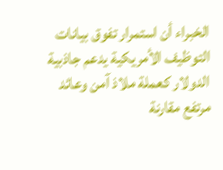الخبراء أن استمرار تفوق بيانات التوظيف الأمريكية يدعم جاذبية الدولار كعملة ملاذ آمن وعائد مرتفع مقارنة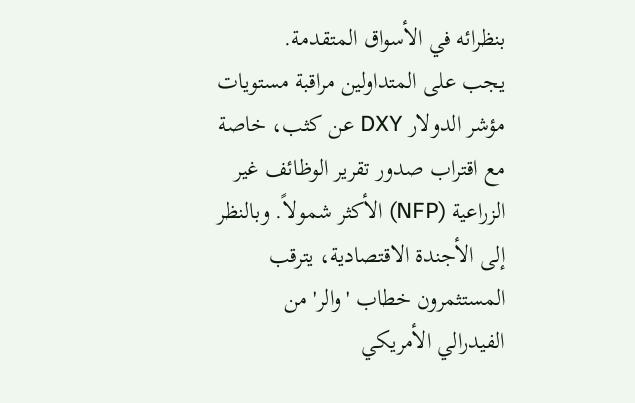بنظرائه في الأسواق المتقدمة.
يجب على المتداولين مراقبة مستويات مؤشر الدولار DXY عن كثب، خاصة مع اقتراب صدور تقرير الوظائف غير الزراعية (NFP) الأكثر شمولاً. وبالنظر إلى الأجندة الاقتصادية، يترقب المستثمرون خطاب 'والر' من الفيدرالي الأمريكي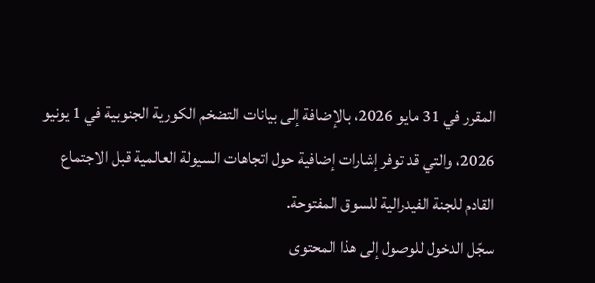المقرر في 31 مايو 2026، بالإضافة إلى بيانات التضخم الكورية الجنوبية في 1 يونيو 2026، والتي قد توفر إشارات إضافية حول اتجاهات السيولة العالمية قبل الاجتماع القادم للجنة الفيدرالية للسوق المفتوحة.
سجّل الدخول للوصول إلى هذا المحتوى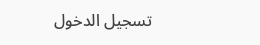تسجيل الدخول